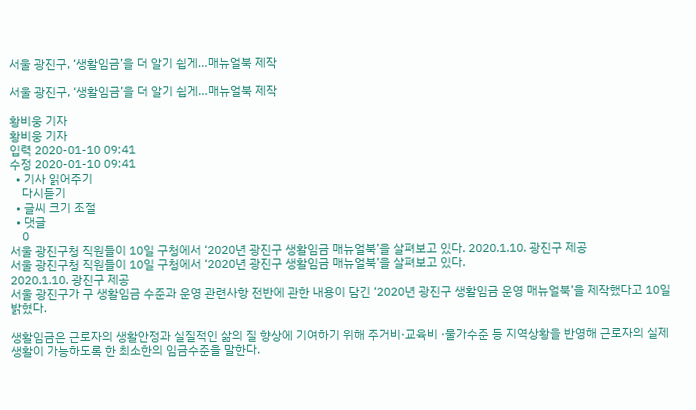서울 광진구, ‘생활임금’을 더 알기 쉽게…매뉴얼북 제작

서울 광진구, ‘생활임금’을 더 알기 쉽게…매뉴얼북 제작

황비웅 기자
황비웅 기자
입력 2020-01-10 09:41
수정 2020-01-10 09:41
  • 기사 읽어주기
    다시듣기
  • 글씨 크기 조절
  • 댓글
    0
서울 광진구청 직원들이 10일 구청에서 ‘2020년 광진구 생활임금 매뉴얼북’을 살펴보고 있다. 2020.1.10. 광진구 제공
서울 광진구청 직원들이 10일 구청에서 ‘2020년 광진구 생활임금 매뉴얼북’을 살펴보고 있다.
2020.1.10. 광진구 제공
서울 광진구가 구 생활임금 수준과 운영 관련사항 전반에 관한 내용이 담긴 ‘2020년 광진구 생활임금 운영 매뉴얼북’을 제작했다고 10일 밝혔다.

생활임금은 근로자의 생활안정과 실질적인 삶의 질 향상에 기여하기 위해 주거비·교육비 ·물가수준 등 지역상황을 반영해 근로자의 실제 생활이 가능하도록 한 최소한의 임금수준을 말한다.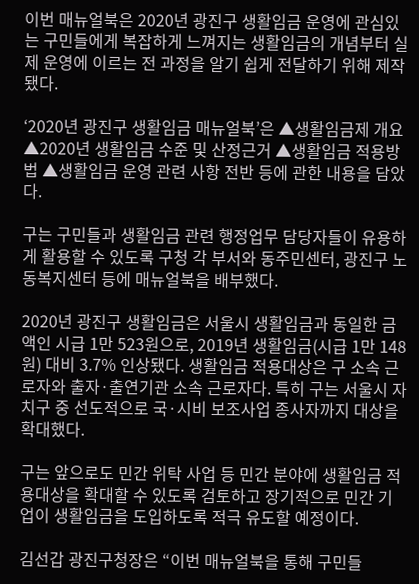이번 매뉴얼북은 2020년 광진구 생활임금 운영에 관심있는 구민들에게 복잡하게 느껴지는 생활임금의 개념부터 실제 운영에 이르는 전 과정을 알기 쉽게 전달하기 위해 제작됐다.

‘2020년 광진구 생활임금 매뉴얼북’은 ▲생활임금제 개요 ▲2020년 생활임금 수준 및 산정근거 ▲생활임금 적용방법 ▲생활임금 운영 관련 사항 전반 등에 관한 내용을 담았다.

구는 구민들과 생활임금 관련 행정업무 담당자들이 유용하게 활용할 수 있도록 구청 각 부서와 동주민센터, 광진구 노동복지센터 등에 매뉴얼북을 배부했다.

2020년 광진구 생활임금은 서울시 생활임금과 동일한 금액인 시급 1만 523원으로, 2019년 생활임금(시급 1만 148원) 대비 3.7% 인상됐다. 생활임금 적용대상은 구 소속 근로자와 출자·출연기관 소속 근로자다. 특히 구는 서울시 자치구 중 선도적으로 국·시비 보조사업 종사자까지 대상을 확대했다.

구는 앞으로도 민간 위탁 사업 등 민간 분야에 생활임금 적용대상을 확대할 수 있도록 검토하고 장기적으로 민간 기업이 생활임금을 도입하도록 적극 유도할 예정이다.

김선갑 광진구청장은 “이번 매뉴얼북을 통해 구민들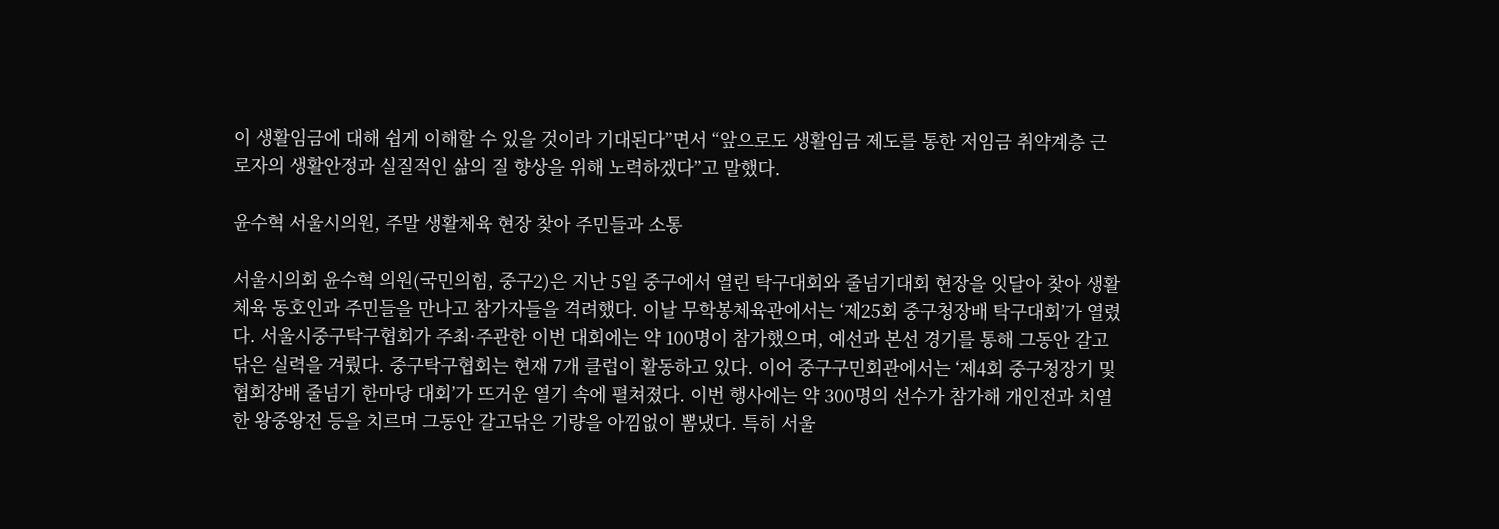이 생활임금에 대해 쉽게 이해할 수 있을 것이라 기대된다”면서 “앞으로도 생활임금 제도를 통한 저임금 취약계층 근로자의 생활안정과 실질적인 삶의 질 향상을 위해 노력하겠다”고 말했다.

윤수혁 서울시의원, 주말 생활체육 현장 찾아 주민들과 소통

서울시의회 윤수혁 의원(국민의힘, 중구2)은 지난 5일 중구에서 열린 탁구대회와 줄넘기대회 현장을 잇달아 찾아 생활체육 동호인과 주민들을 만나고 참가자들을 격려했다. 이날 무학봉체육관에서는 ‘제25회 중구청장배 탁구대회’가 열렸다. 서울시중구탁구협회가 주최·주관한 이번 대회에는 약 100명이 참가했으며, 예선과 본선 경기를 통해 그동안 갈고닦은 실력을 겨뤘다. 중구탁구협회는 현재 7개 클럽이 활동하고 있다. 이어 중구구민회관에서는 ‘제4회 중구청장기 및 협회장배 줄넘기 한마당 대회’가 뜨거운 열기 속에 펼쳐졌다. 이번 행사에는 약 300명의 선수가 참가해 개인전과 치열한 왕중왕전 등을 치르며 그동안 갈고닦은 기량을 아낌없이 뽐냈다. 특히 서울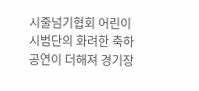시줄넘기협회 어린이 시범단의 화려한 축하공연이 더해져 경기장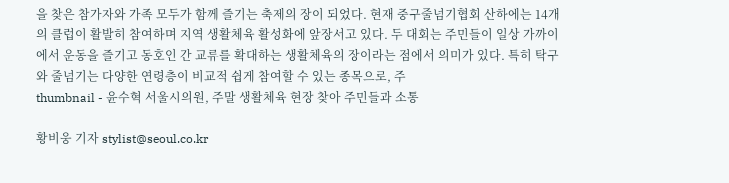을 찾은 참가자와 가족 모두가 함께 즐기는 축제의 장이 되었다. 현재 중구줄넘기협회 산하에는 14개의 클럽이 활발히 참여하며 지역 생활체육 활성화에 앞장서고 있다. 두 대회는 주민들이 일상 가까이에서 운동을 즐기고 동호인 간 교류를 확대하는 생활체육의 장이라는 점에서 의미가 있다. 특히 탁구와 줄넘기는 다양한 연령층이 비교적 쉽게 참여할 수 있는 종목으로, 주
thumbnail - 윤수혁 서울시의원, 주말 생활체육 현장 찾아 주민들과 소통

황비웅 기자 stylist@seoul.co.kr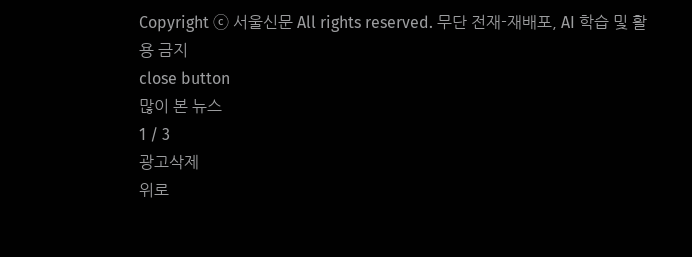Copyright ⓒ 서울신문 All rights reserved. 무단 전재-재배포, AI 학습 및 활용 금지
close button
많이 본 뉴스
1 / 3
광고삭제
위로